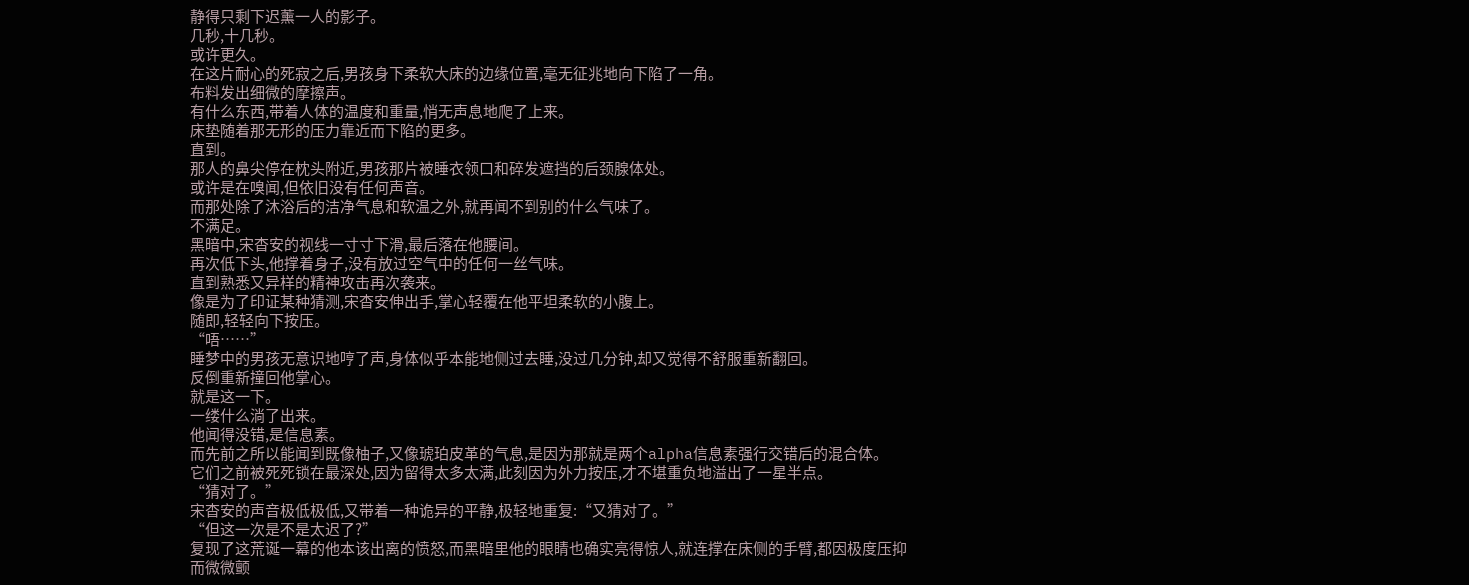静得只剩下迟薰一人的影子。
几秒,十几秒。
或许更久。
在这片耐心的死寂之后,男孩身下柔软大床的边缘位置,毫无征兆地向下陷了一角。
布料发出细微的摩擦声。
有什么东西,带着人体的温度和重量,悄无声息地爬了上来。
床垫随着那无形的压力靠近而下陷的更多。
直到。
那人的鼻尖停在枕头附近,男孩那片被睡衣领口和碎发遮挡的后颈腺体处。
或许是在嗅闻,但依旧没有任何声音。
而那处除了沐浴后的洁净气息和软温之外,就再闻不到别的什么气味了。
不满足。
黑暗中,宋杳安的视线一寸寸下滑,最后落在他腰间。
再次低下头,他撑着身子,没有放过空气中的任何一丝气味。
直到熟悉又异样的精神攻击再次袭来。
像是为了印证某种猜测,宋杳安伸出手,掌心轻覆在他平坦柔软的小腹上。
随即,轻轻向下按压。
“唔……”
睡梦中的男孩无意识地哼了声,身体似乎本能地侧过去睡,没过几分钟,却又觉得不舒服重新翻回。
反倒重新撞回他掌心。
就是这一下。
一缕什么淌了出来。
他闻得没错,是信息素。
而先前之所以能闻到既像柚子,又像琥珀皮革的气息,是因为那就是两个alpha信息素强行交错后的混合体。
它们之前被死死锁在最深处,因为留得太多太满,此刻因为外力按压,才不堪重负地溢出了一星半点。
“猜对了。”
宋杳安的声音极低极低,又带着一种诡异的平静,极轻地重复:“又猜对了。”
“但这一次是不是太迟了?”
复现了这荒诞一幕的他本该出离的愤怒,而黑暗里他的眼睛也确实亮得惊人,就连撑在床侧的手臂,都因极度压抑而微微颤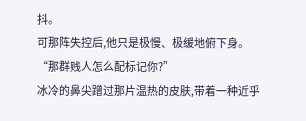抖。
可那阵失控后,他只是极慢、极缓地俯下身。
“那群贱人怎么配标记你?”
冰冷的鼻尖蹭过那片温热的皮肤,带着一种近乎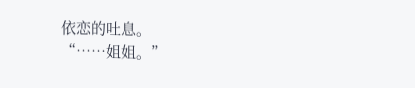依恋的吐息。
“……姐姐。”